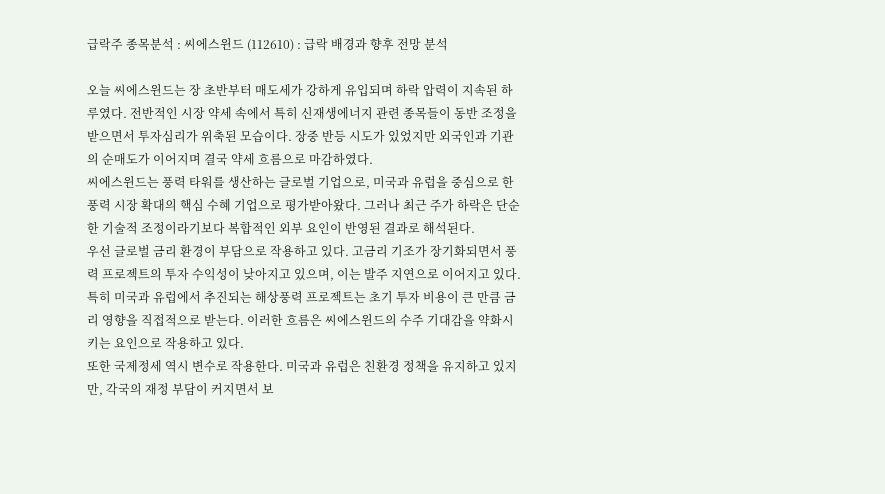급락주 종목분석 : 씨에스윈드 (112610) : 급락 배경과 향후 전망 분석

오늘 씨에스윈드는 장 초반부터 매도세가 강하게 유입되며 하락 압력이 지속된 하루였다. 전반적인 시장 약세 속에서 특히 신재생에너지 관련 종목들이 동반 조정을 받으면서 투자심리가 위축된 모습이다. 장중 반등 시도가 있었지만 외국인과 기관의 순매도가 이어지며 결국 약세 흐름으로 마감하였다.
씨에스윈드는 풍력 타워를 생산하는 글로벌 기업으로, 미국과 유럽을 중심으로 한 풍력 시장 확대의 핵심 수혜 기업으로 평가받아왔다. 그러나 최근 주가 하락은 단순한 기술적 조정이라기보다 복합적인 외부 요인이 반영된 결과로 해석된다.
우선 글로벌 금리 환경이 부담으로 작용하고 있다. 고금리 기조가 장기화되면서 풍력 프로젝트의 투자 수익성이 낮아지고 있으며, 이는 발주 지연으로 이어지고 있다. 특히 미국과 유럽에서 추진되는 해상풍력 프로젝트는 초기 투자 비용이 큰 만큼 금리 영향을 직접적으로 받는다. 이러한 흐름은 씨에스윈드의 수주 기대감을 약화시키는 요인으로 작용하고 있다.
또한 국제정세 역시 변수로 작용한다. 미국과 유럽은 친환경 정책을 유지하고 있지만, 각국의 재정 부담이 커지면서 보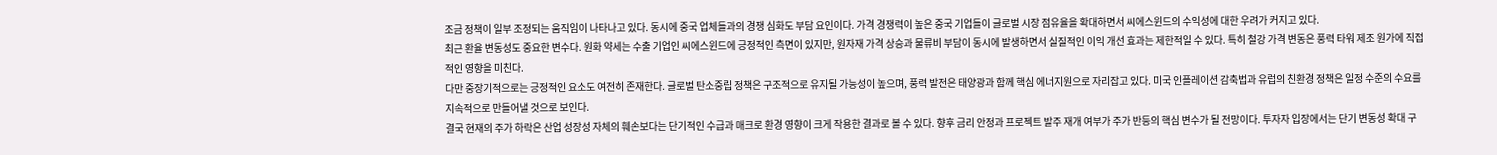조금 정책이 일부 조정되는 움직임이 나타나고 있다. 동시에 중국 업체들과의 경쟁 심화도 부담 요인이다. 가격 경쟁력이 높은 중국 기업들이 글로벌 시장 점유율을 확대하면서 씨에스윈드의 수익성에 대한 우려가 커지고 있다.
최근 환율 변동성도 중요한 변수다. 원화 약세는 수출 기업인 씨에스윈드에 긍정적인 측면이 있지만, 원자재 가격 상승과 물류비 부담이 동시에 발생하면서 실질적인 이익 개선 효과는 제한적일 수 있다. 특히 철강 가격 변동은 풍력 타워 제조 원가에 직접적인 영향을 미친다.
다만 중장기적으로는 긍정적인 요소도 여전히 존재한다. 글로벌 탄소중립 정책은 구조적으로 유지될 가능성이 높으며, 풍력 발전은 태양광과 함께 핵심 에너지원으로 자리잡고 있다. 미국 인플레이션 감축법과 유럽의 친환경 정책은 일정 수준의 수요를 지속적으로 만들어낼 것으로 보인다.
결국 현재의 주가 하락은 산업 성장성 자체의 훼손보다는 단기적인 수급과 매크로 환경 영향이 크게 작용한 결과로 볼 수 있다. 향후 금리 안정과 프로젝트 발주 재개 여부가 주가 반등의 핵심 변수가 될 전망이다. 투자자 입장에서는 단기 변동성 확대 구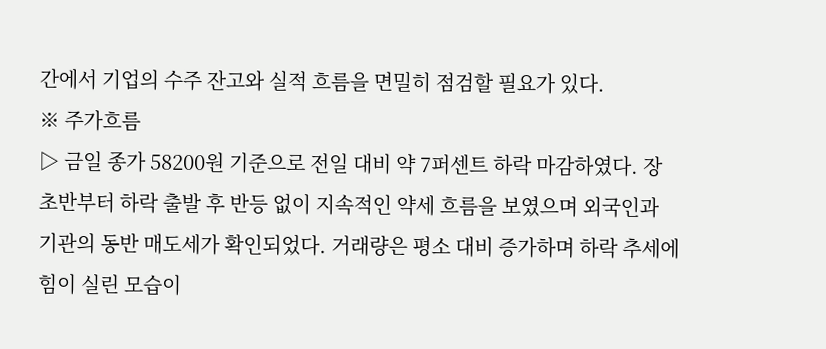간에서 기업의 수주 잔고와 실적 흐름을 면밀히 점검할 필요가 있다.
※ 주가흐름
▷ 금일 종가 58200원 기준으로 전일 대비 약 7퍼센트 하락 마감하였다. 장 초반부터 하락 출발 후 반등 없이 지속적인 약세 흐름을 보였으며 외국인과 기관의 동반 매도세가 확인되었다. 거래량은 평소 대비 증가하며 하락 추세에 힘이 실린 모습이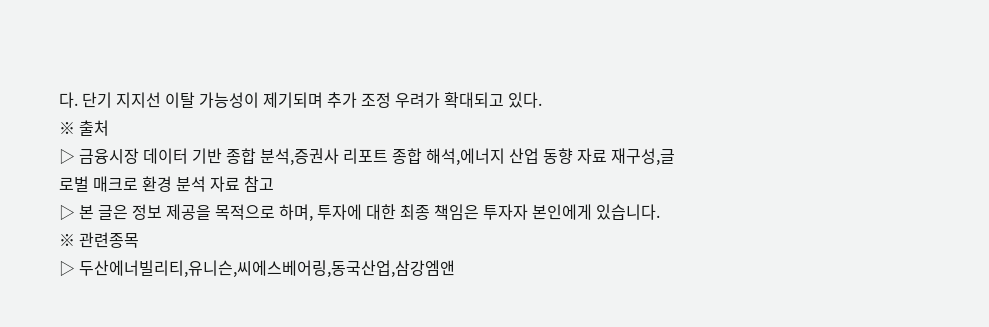다. 단기 지지선 이탈 가능성이 제기되며 추가 조정 우려가 확대되고 있다.
※ 출처
▷ 금융시장 데이터 기반 종합 분석,증권사 리포트 종합 해석,에너지 산업 동향 자료 재구성,글로벌 매크로 환경 분석 자료 참고
▷ 본 글은 정보 제공을 목적으로 하며, 투자에 대한 최종 책임은 투자자 본인에게 있습니다.
※ 관련종목
▷ 두산에너빌리티,유니슨,씨에스베어링,동국산업,삼강엠앤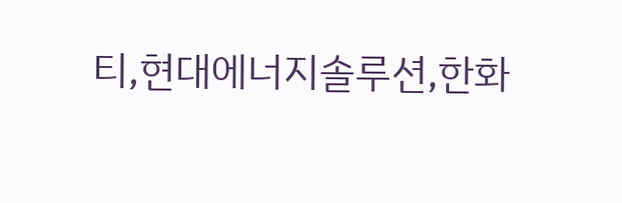티,현대에너지솔루션,한화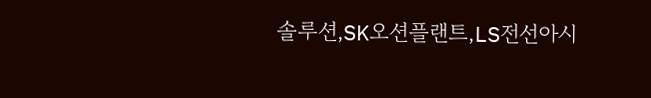솔루션,SK오션플랜트,LS전선아시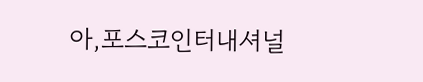아,포스코인터내셔널